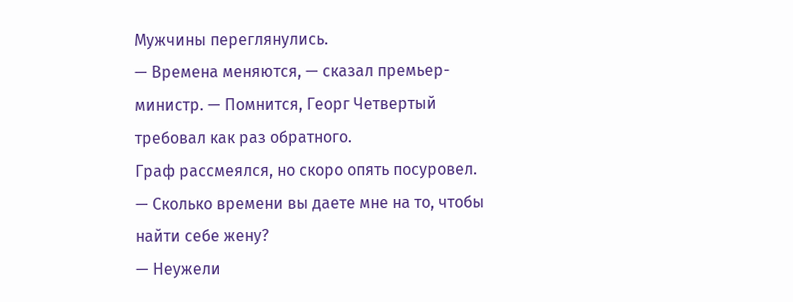Мужчины переглянулись.
— Времена меняются, — сказал премьер-министр. — Помнится, Георг Четвертый требовал как раз обратного.
Граф рассмеялся, но скоро опять посуровел.
— Сколько времени вы даете мне на то, чтобы найти себе жену?
— Неужели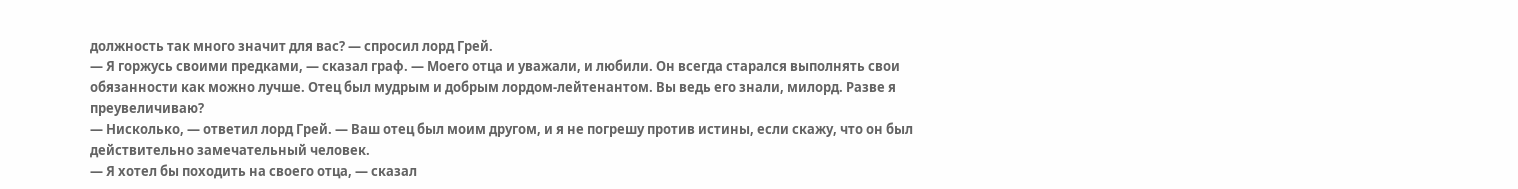должность так много значит для вас? — спросил лорд Грей.
— Я горжусь своими предками, — сказал граф. — Моего отца и уважали, и любили. Он всегда старался выполнять свои обязанности как можно лучше. Отец был мудрым и добрым лордом-лейтенантом. Вы ведь его знали, милорд. Разве я преувеличиваю?
— Нисколько, — ответил лорд Грей. — Ваш отец был моим другом, и я не погрешу против истины, если скажу, что он был действительно замечательный человек.
— Я хотел бы походить на своего отца, — сказал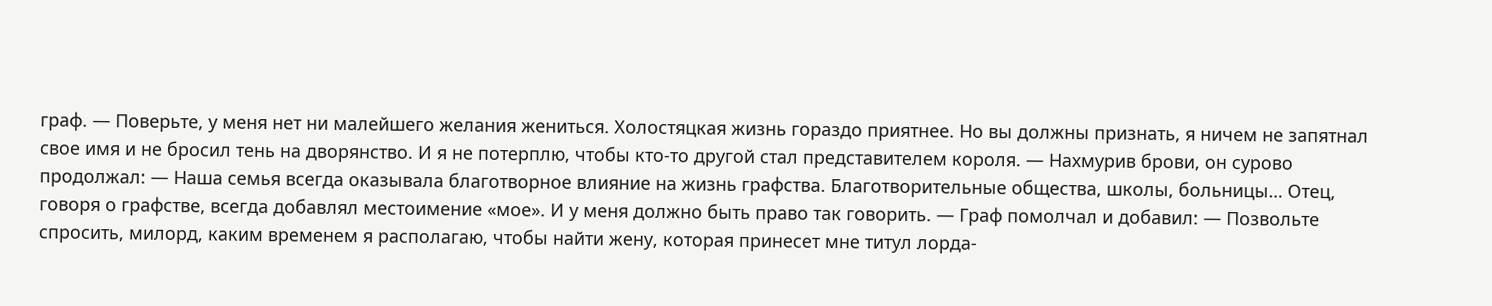граф. — Поверьте, у меня нет ни малейшего желания жениться. Холостяцкая жизнь гораздо приятнее. Но вы должны признать, я ничем не запятнал свое имя и не бросил тень на дворянство. И я не потерплю, чтобы кто-то другой стал представителем короля. — Нахмурив брови, он сурово продолжал: — Наша семья всегда оказывала благотворное влияние на жизнь графства. Благотворительные общества, школы, больницы… Отец, говоря о графстве, всегда добавлял местоимение «мое». И у меня должно быть право так говорить. — Граф помолчал и добавил: — Позвольте спросить, милорд, каким временем я располагаю, чтобы найти жену, которая принесет мне титул лорда-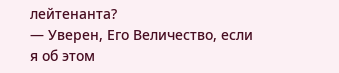лейтенанта?
— Уверен, Его Величество, если я об этом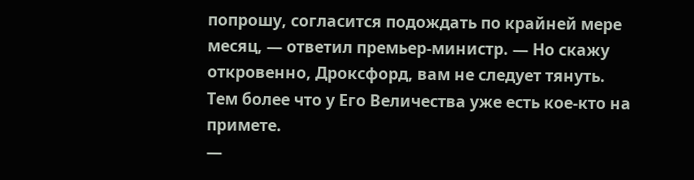попрошу, согласится подождать по крайней мере месяц, — ответил премьер-министр. — Но скажу откровенно, Дроксфорд, вам не следует тянуть. Тем более что у Его Величества уже есть кое-кто на примете.
—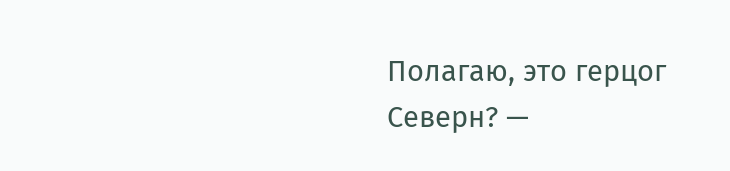Полагаю, это герцог Северн? —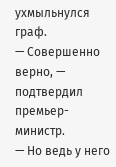ухмыльнулся граф.
— Совершенно верно, — подтвердил премьер-министр.
— Но ведь у него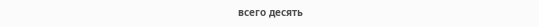всего десять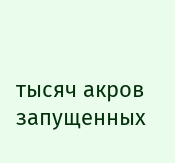тысяч акров запущенных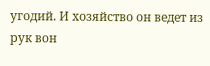угодий. И хозяйство он ведет из рук вон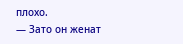плохо.
— Зато он женат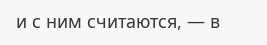и с ним считаются, — в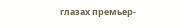глазах премьер-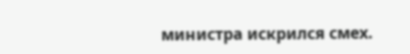министра искрился смех.